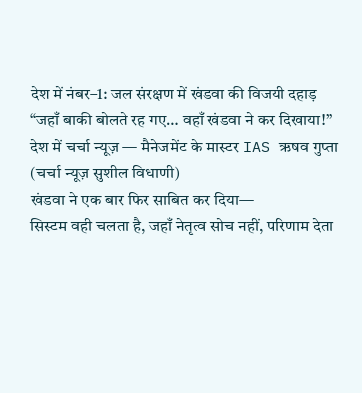देश में नंबर–1: जल संरक्षण में खंडवा की विजयी दहाड़
“जहाँ बाकी बोलते रह गए… वहाँ खंडवा ने कर दिखाया!”
देश में चर्चा न्यूज़ — मैनेजमेंट के मास्टर IAS ऋषव गुप्ता
(चर्चा न्यूज़ सुशील विधाणी)
खंडवा ने एक बार फिर साबित कर दिया—
सिस्टम वही चलता है, जहाँ नेतृत्व सोच नहीं, परिणाम देता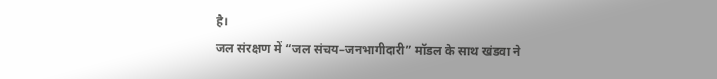है।
जल संरक्षण में “जल संचय–जनभागीदारी” मॉडल के साथ खंडवा ने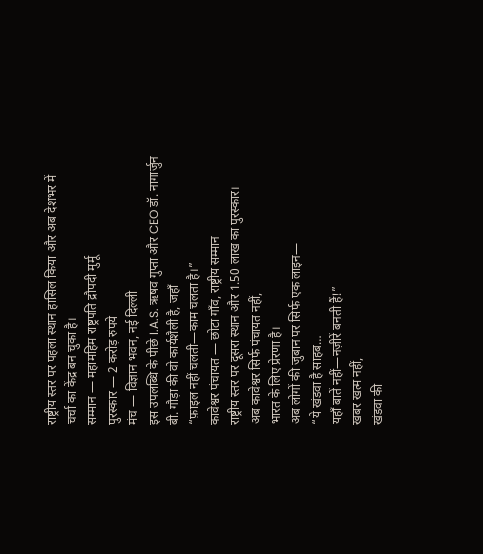राष्ट्रीय स्तर पर पहला स्थान हासिल किया और अब देशभर में चर्चा का केंद्र बन चुका है।
सम्मान — महामहिम राष्ट्रपति द्रौपदी मुर्मू
पुरस्कार — 2 करोड़ रुपये
मंच — विज्ञान भवन, नई दिल्ली
इस उपलब्धि के पीछे I.A.S. ऋषव गुप्ता और CEO डॉ. नागार्जुन बी. गौड़ा की वो कार्यशैली है, जहाँ
“फ़ाइल नहीं चलती—काम चलता है।”
कावेश्वर पंचायत — छोटा गाँव, राष्ट्रीय सम्मान
राष्ट्रीय स्तर पर दूसरा स्थान और 1.50 लाख का पुरस्कार।
अब कावेश्वर सिर्फ पंचायत नहीं,
भारत के लिए प्रेरणा है।
अब लोगों की जुबान पर सिर्फ एक लाइन—
“ये खंडवा है साहब…
यहाँ बातें नहीं—नज़ीरें बनती हैं!”
खबर खत्म नहीं,
खंडवा की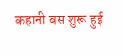कहानी बस शुरू हुई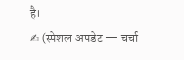है।
✍ (स्पेशल अपडेट — चर्चा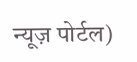न्यूज़ पोर्टल)